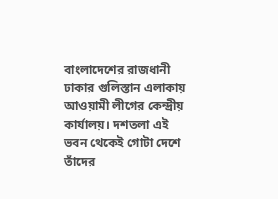বাংলাদেশের রাজধানী ঢাকার গুলিস্তান এলাকায় আওয়ামী লীগের কেন্দ্রীয় কার্যালয়। দশতলা এই ভবন থেকেই গোটা দেশে তাঁদের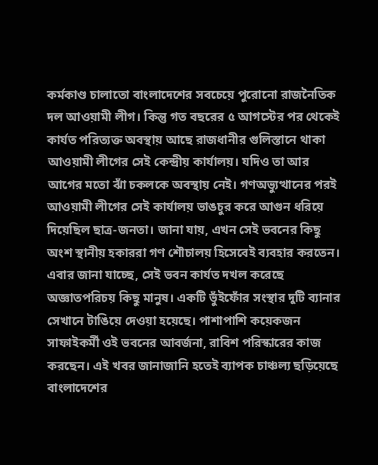কর্মকাণ্ড চালাতো বাংলাদেশের সবচেয়ে পুরোনো রাজনৈতিক দল আওয়ামী লীগ। কিন্তু গত বছরের ৫ আগস্টের পর থেকেই কার্যত পরিত্যক্ত অবস্থায় আছে রাজধানীর গুলিস্তানে থাকা আওয়ামী লীগের সেই কেন্দ্রীয় কার্যালয়। যদিও তা আর আগের মতো ঝাঁ চকলকে অবস্থায় নেই। গণঅভ্যুত্থানের পরই আওয়ামী লীগের সেই কার্যালয় ভাঙচুর করে আগুন ধরিয়ে দিয়েছিল ছাত্র-জনতা। জানা যায়, এখন সেই ভবনের কিছু অংশ স্থানীয় হকাররা গণ শৌচালয় হিসেবেই ব্যবহার করতেন। এবার জানা যাচ্ছে, সেই ভবন কার্যত দখল করেছে অজ্ঞাতপরিচয় কিছু মানুষ। একটি ভুঁইফোঁর সংস্থার দুটি ব্যানার সেখানে টাঙিয়ে দেওয়া হয়েছে। পাশাপাশি কয়েকজন সাফাইকর্মী ওই ভবনের আবর্জনা, রাবিশ পরিস্কারের কাজ করছেন। এই খবর জানাজানি হতেই ব্যাপক চাঞ্চল্য ছড়িয়েছে বাংলাদেশের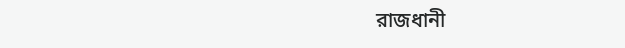রাজধানী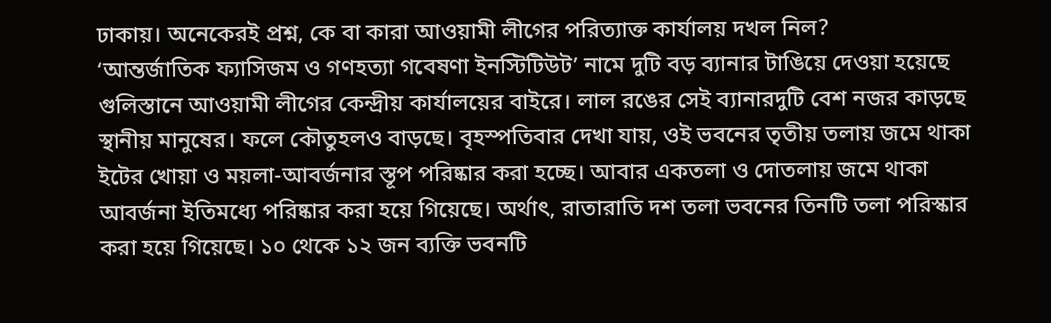ঢাকায়। অনেকেরই প্রশ্ন, কে বা কারা আওয়ামী লীগের পরিত্যাক্ত কার্যালয় দখল নিল?
‘আন্তর্জাতিক ফ্যাসিজম ও গণহত্যা গবেষণা ইনস্টিটিউট’ নামে দুটি বড় ব্যানার টাঙিয়ে দেওয়া হয়েছে গুলিস্তানে আওয়ামী লীগের কেন্দ্রীয় কার্যালয়ের বাইরে। লাল রঙের সেই ব্যানারদুটি বেশ নজর কাড়ছে স্থানীয় মানুষের। ফলে কৌতুহলও বাড়ছে। বৃহস্পতিবার দেখা যায়, ওই ভবনের তৃতীয় তলায় জমে থাকা ইটের খোয়া ও ময়লা-আবর্জনার স্তূপ পরিষ্কার করা হচ্ছে। আবার একতলা ও দোতলায় জমে থাকা আবর্জনা ইতিমধ্যে পরিষ্কার করা হয়ে গিয়েছে। অর্থাৎ, রাতারাতি দশ তলা ভবনের তিনটি তলা পরিস্কার করা হয়ে গিয়েছে। ১০ থেকে ১২ জন ব্যক্তি ভবনটি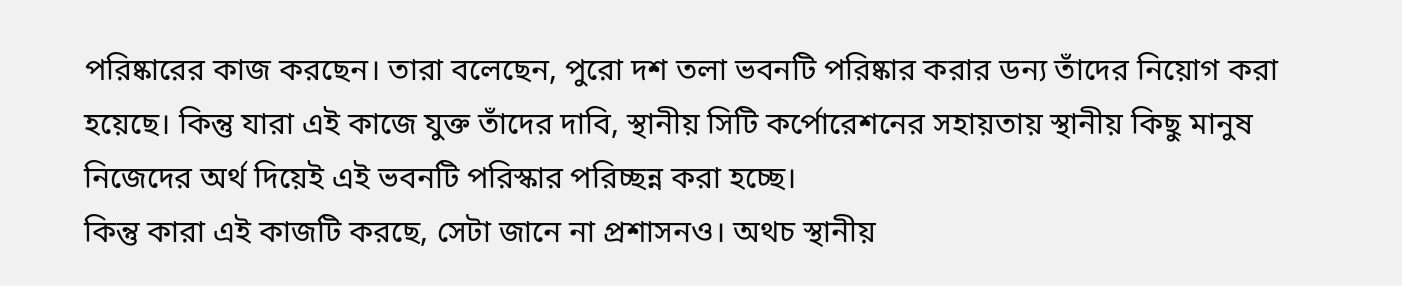পরিষ্কারের কাজ করছেন। তারা বলেছেন, পুরো দশ তলা ভবনটি পরিষ্কার করার ডন্য তাঁদের নিয়োগ করা হয়েছে। কিন্তু যারা এই কাজে যুক্ত তাঁদের দাবি, স্থানীয় সিটি কর্পোরেশনের সহায়তায় স্থানীয় কিছু মানুষ নিজেদের অর্থ দিয়েই এই ভবনটি পরিস্কার পরিচ্ছন্ন করা হচ্ছে।
কিন্তু কারা এই কাজটি করছে, সেটা জানে না প্রশাসনও। অথচ স্থানীয়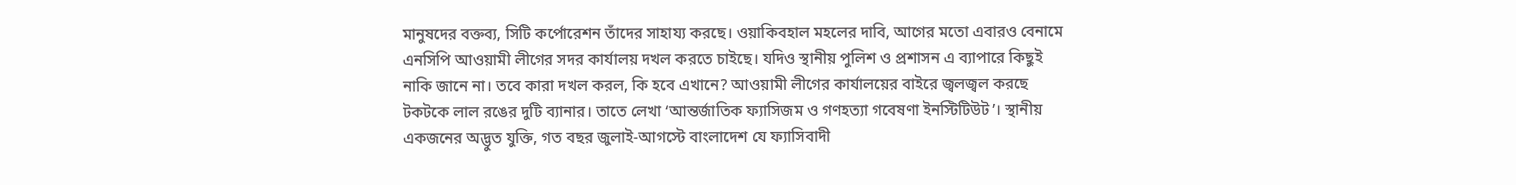মানুষদের বক্তব্য, সিটি কর্পোরেশন তাঁদের সাহায্য করছে। ওয়াকিবহাল মহলের দাবি, আগের মতো এবারও বেনামে এনসিপি আওয়ামী লীগের সদর কার্যালয় দখল করতে চাইছে। যদিও স্থানীয় পুলিশ ও প্রশাসন এ ব্যাপারে কিছুই নাকি জানে না। তবে কারা দখল করল, কি হবে এখানে? আওয়ামী লীগের কার্যালয়ের বাইরে জ্বলজ্বল করছে টকটকে লাল রঙের দুটি ব্যানার। তাতে লেখা ‘আন্তর্জাতিক ফ্যাসিজম ও গণহত্যা গবেষণা ইনস্টিটিউট’। স্থানীয় একজনের অদ্ভুত যুক্তি, গত বছর জুলাই-আগস্টে বাংলাদেশ যে ফ্যাসিবাদী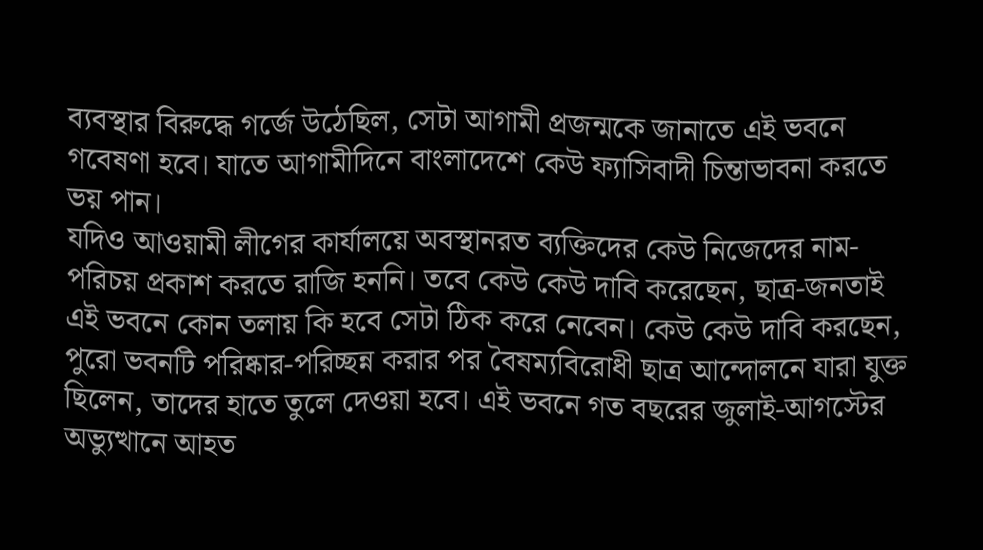ব্যবস্থার বিরুদ্ধে গর্জে উঠেছিল, সেটা আগামী প্রজন্মকে জানাতে এই ভবনে গবেষণা হবে। যাতে আগামীদিনে বাংলাদেশে কেউ ফ্যাসিবাদী চিন্তাভাবনা করতে ভয় পান।
যদিও আওয়ামী লীগের কার্যালয়ে অবস্থানরত ব্যক্তিদের কেউ নিজেদের নাম-পরিচয় প্রকাশ করতে রাজি হননি। তবে কেউ কেউ দাবি করেছেন, ছাত্র-জনতাই এই ভবনে কোন তলায় কি হবে সেটা ঠিক করে নেবেন। কেউ কেউ দাবি করছেন, পুরো ভবনটি পরিষ্কার-পরিচ্ছন্ন করার পর বৈষম্যবিরোধী ছাত্র আন্দোলনে যারা যুক্ত ছিলেন, তাদের হাতে তুলে দেওয়া হবে। এই ভবনে গত বছরের জুলাই-আগস্টের অভ্যুত্থানে আহত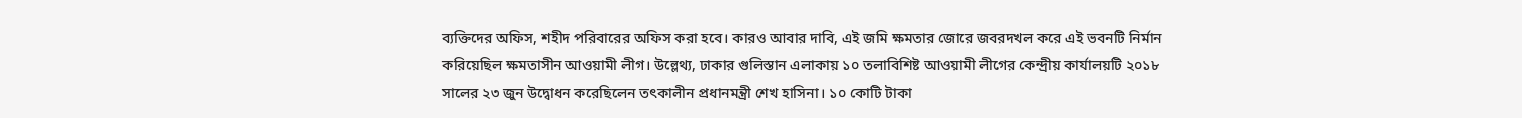ব্যক্তিদের অফিস, শহীদ পরিবারের অফিস করা হবে। কারও আবার দাবি, এই জমি ক্ষমতার জোরে জবরদখল করে এই ভবনটি নির্মান করিয়েছিল ক্ষমতাসীন আওয়ামী লীগ। উল্লেথ্য, ঢাকার গুলিস্তান এলাকায় ১০ তলাবিশিষ্ট আওয়ামী লীগের কেন্দ্রীয় কার্যালয়টি ২০১৮ সালের ২৩ জুন উদ্বোধন করেছিলেন তৎকালীন প্রধানমন্ত্রী শেখ হাসিনা। ১০ কোটি টাকা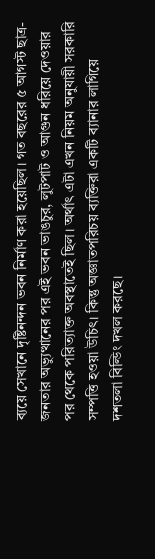ব্যয়ে সেখানে দৃষ্টিনন্দন ভবন নির্মাণ করা হয়েছিল। গত বছরের ৫ আগস্ট ছাত্র-জনতার অভ্যুত্থানের পর এই ভবন ভাঙচুর, লুটপাট ও আগুন ধরিয়ে দেওয়ার পর থেকে পরিত্যাক্ত অবস্থাতেই ছিল। অর্থাৎ এটা এখন নিয়ম অনুযায়ী সরকারি সম্পত্তি হওয়া উচিৎ। কিন্তু অজ্ঞাতপরিচয় ব্যক্তিরা একটি ব্যানার লাগিয়ে দশতলা বিল্ডিং দখল করছে।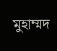মুহাম্মদ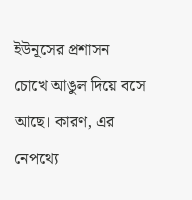ইউনূসের প্রশাসন চোখে আঙুল দিয়ে বসে আছে। কারণ, এর নেপথ্যে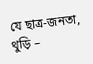যে ছাত্র-জনতা, থুড়ি –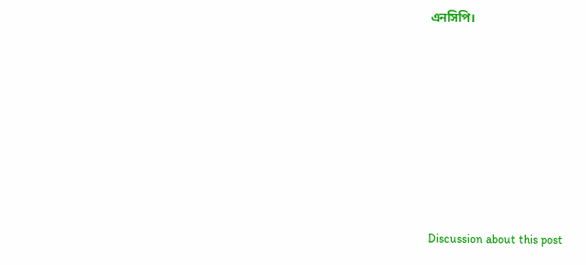এনসিপি।












Discussion about this post